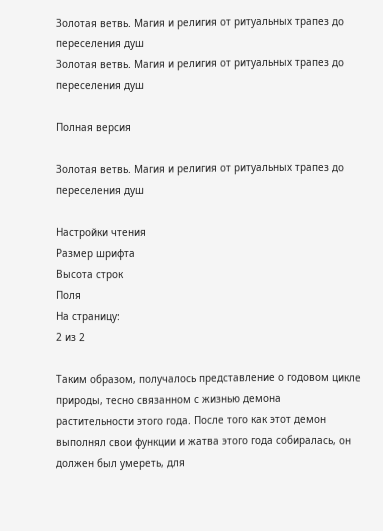Золотая ветвь. Магия и религия от ритуальных трапез до переселения душ
Золотая ветвь. Магия и религия от ритуальных трапез до переселения душ

Полная версия

Золотая ветвь. Магия и религия от ритуальных трапез до переселения душ

Настройки чтения
Размер шрифта
Высота строк
Поля
На страницу:
2 из 2

Таким образом, получалось представление о годовом цикле природы, тесно связанном с жизнью демона растительности этого года. После того как этот демон выполнял свои функции и жатва этого года собиралась, он должен был умереть, для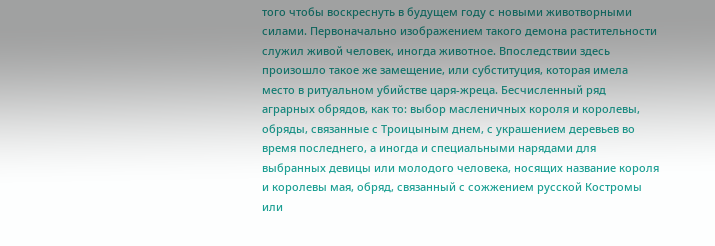того чтобы воскреснуть в будущем году с новыми животворными силами. Первоначально изображением такого демона растительности служил живой человек, иногда животное. Впоследствии здесь произошло такое же замещение, или субституция, которая имела место в ритуальном убийстве царя-жреца. Бесчисленный ряд аграрных обрядов, как то: выбор масленичных короля и королевы, обряды, связанные с Троицыным днем, с украшением деревьев во время последнего, а иногда и специальными нарядами для выбранных девицы или молодого человека, носящих название короля и королевы мая, обряд, связанный с сожжением русской Костромы или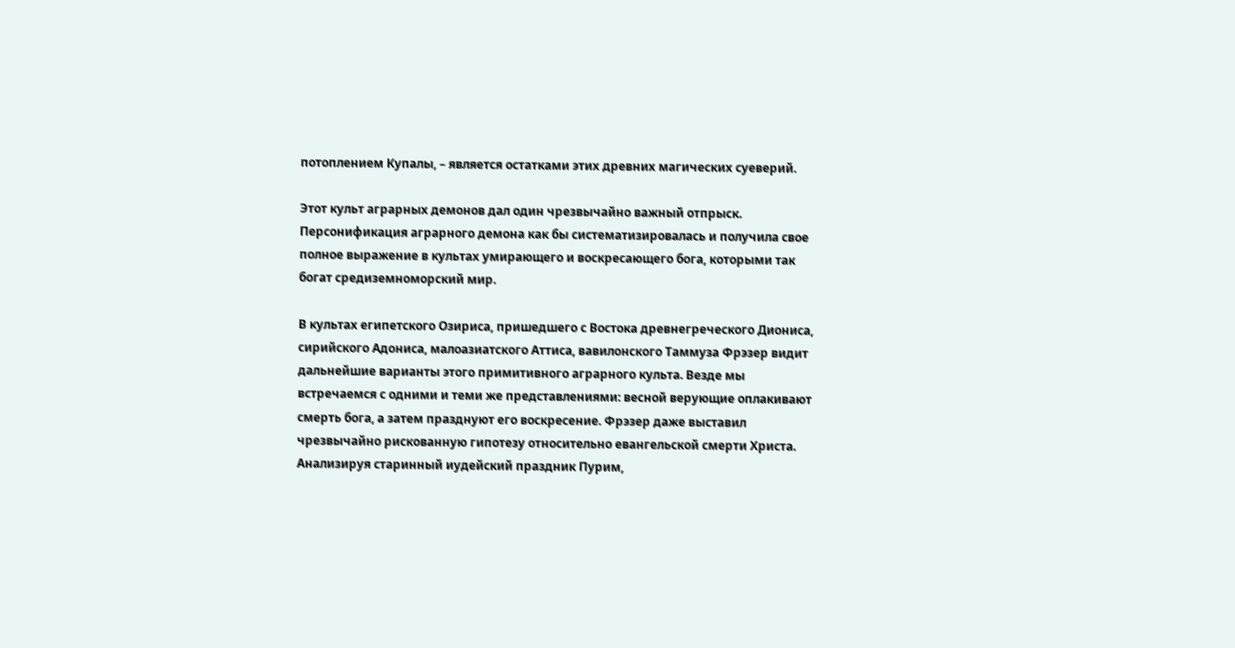потоплением Купалы, – является остатками этих древних магических суеверий.

Этот культ аграрных демонов дал один чрезвычайно важный отпрыск. Персонификация аграрного демона как бы систематизировалась и получила свое полное выражение в культах умирающего и воскресающего бога, которыми так богат средиземноморский мир.

В культах египетского Озириса, пришедшего с Востока древнегреческого Диониса, сирийского Адониса, малоазиатского Аттиса, вавилонского Таммуза Фрэзер видит дальнейшие варианты этого примитивного аграрного культа. Везде мы встречаемся с одними и теми же представлениями: весной верующие оплакивают смерть бога, а затем празднуют его воскресение. Фрэзер даже выставил чрезвычайно рискованную гипотезу относительно евангельской смерти Христа. Анализируя старинный иудейский праздник Пурим,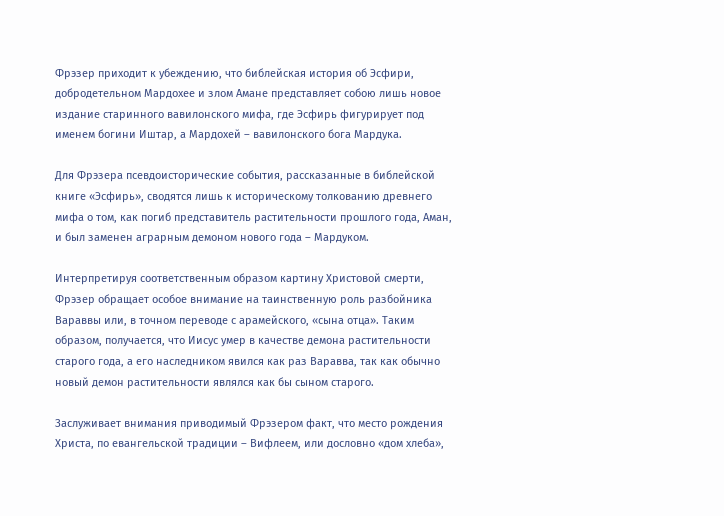Фрэзер приходит к убеждению, что библейская история об Эсфири, добродетельном Мардохее и злом Амане представляет собою лишь новое издание старинного вавилонского мифа, где Эсфирь фигурирует под именем богини Иштар, а Мардохей – вавилонского бога Мардука.

Для Фрэзера псевдоисторические события, рассказанные в библейской книге «Эсфирь», сводятся лишь к историческому толкованию древнего мифа о том, как погиб представитель растительности прошлого года, Аман, и был заменен аграрным демоном нового года – Мардуком.

Интерпретируя соответственным образом картину Христовой смерти, Фрэзер обращает особое внимание на таинственную роль разбойника Вараввы или, в точном переводе с арамейского, «сына отца». Таким образом, получается, что Иисус умер в качестве демона растительности старого года, а его наследником явился как раз Варавва, так как обычно новый демон растительности являлся как бы сыном старого.

Заслуживает внимания приводимый Фрэзером факт, что место рождения Христа, по евангельской традиции – Вифлеем, или дословно «дом хлеба»,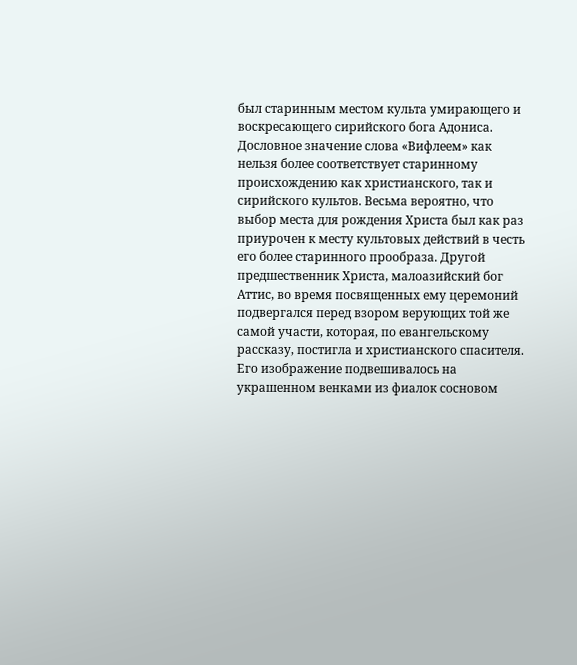был старинным местом культа умирающего и воскресающего сирийского бога Адониса. Дословное значение слова «Вифлеем» как нельзя более соответствует старинному происхождению как христианского, так и сирийского культов. Весьма вероятно, что выбор места для рождения Христа был как раз приурочен к месту культовых действий в честь его более старинного прообраза. Другой предшественник Христа, малоазийский бог Аттис, во время посвященных ему церемоний подвергался перед взором верующих той же самой участи, которая, по евангельскому рассказу, постигла и христианского спасителя. Его изображение подвешивалось на украшенном венками из фиалок сосновом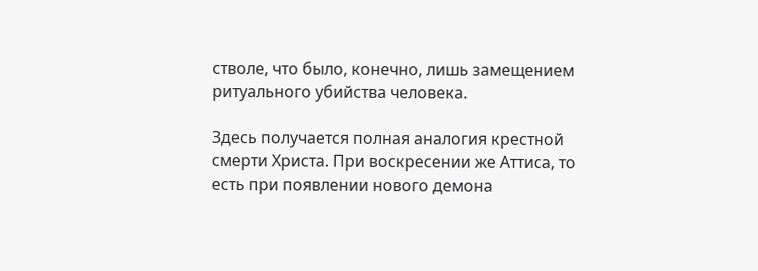стволе, что было, конечно, лишь замещением ритуального убийства человека.

Здесь получается полная аналогия крестной смерти Христа. При воскресении же Аттиса, то есть при появлении нового демона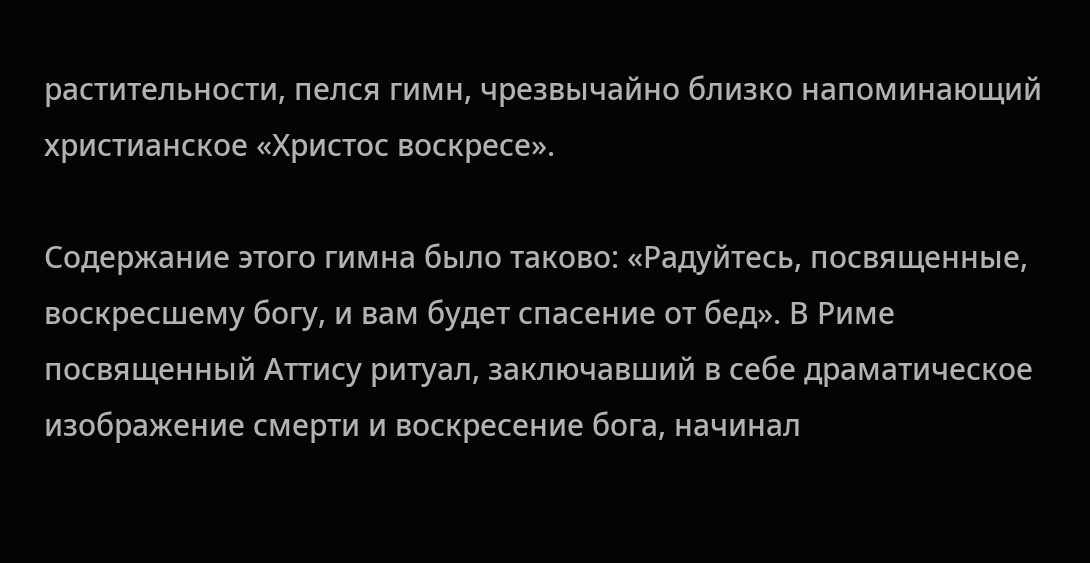растительности, пелся гимн, чрезвычайно близко напоминающий христианское «Христос воскресе».

Содержание этого гимна было таково: «Радуйтесь, посвященные, воскресшему богу, и вам будет спасение от бед». В Риме посвященный Аттису ритуал, заключавший в себе драматическое изображение смерти и воскресение бога, начинал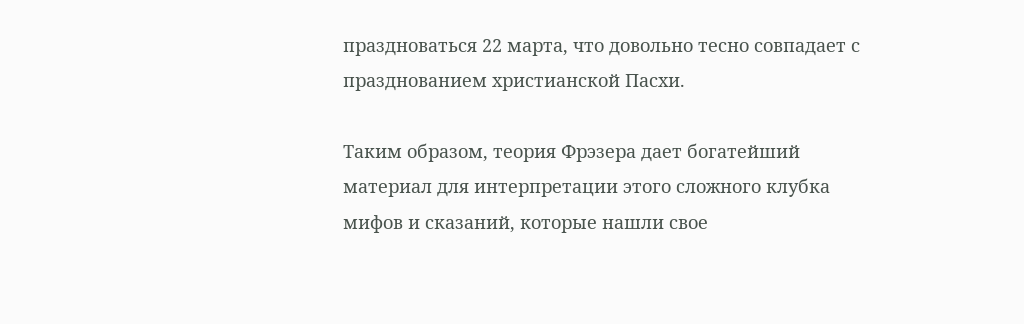праздноваться 22 марта, что довольно тесно совпадает с празднованием христианской Пасхи.

Таким образом, теория Фрэзера дает богатейший материал для интерпретации этого сложного клубка мифов и сказаний, которые нашли свое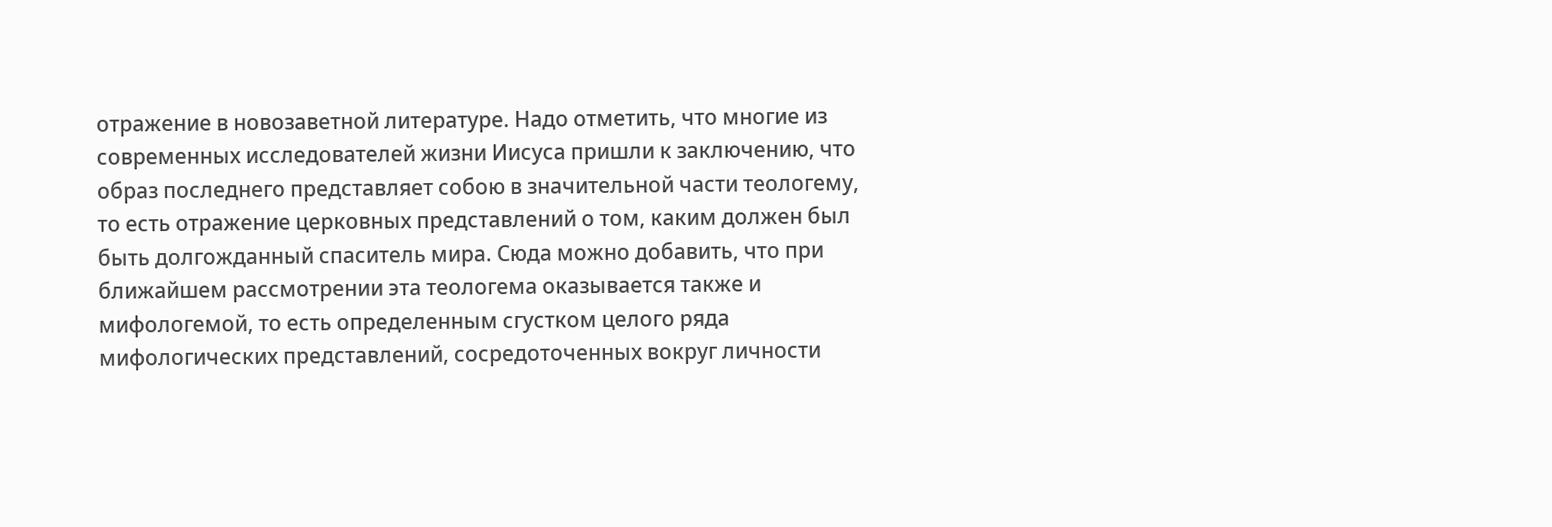отражение в новозаветной литературе. Надо отметить, что многие из современных исследователей жизни Иисуса пришли к заключению, что образ последнего представляет собою в значительной части теологему, то есть отражение церковных представлений о том, каким должен был быть долгожданный спаситель мира. Сюда можно добавить, что при ближайшем рассмотрении эта теологема оказывается также и мифологемой, то есть определенным сгустком целого ряда мифологических представлений, сосредоточенных вокруг личности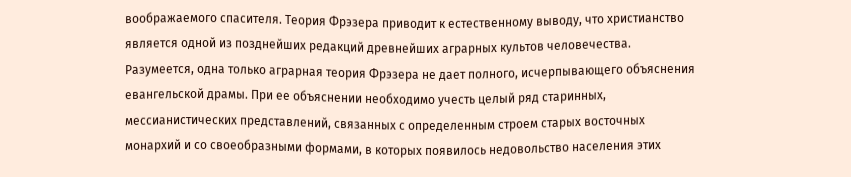воображаемого спасителя. Теория Фрэзера приводит к естественному выводу, что христианство является одной из позднейших редакций древнейших аграрных культов человечества. Разумеется, одна только аграрная теория Фрэзера не дает полного, исчерпывающего объяснения евангельской драмы. При ее объяснении необходимо учесть целый ряд старинных, мессианистических представлений, связанных с определенным строем старых восточных монархий и со своеобразными формами, в которых появилось недовольство населения этих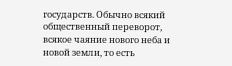государств. Обычно всякий общественный переворот, всякое чаяние нового неба и новой земли, то есть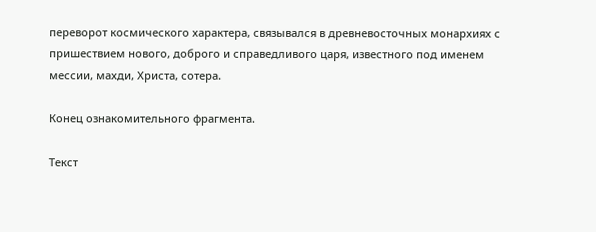переворот космического характера, связывался в древневосточных монархиях с пришествием нового, доброго и справедливого царя, известного под именем мессии, махди, Христа, сотера.

Конец ознакомительного фрагмента.

Текст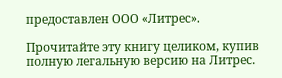предоставлен ООО «Литрес».

Прочитайте эту книгу целиком, купив полную легальную версию на Литрес.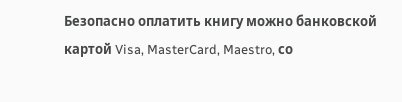Безопасно оплатить книгу можно банковской картой Visa, MasterCard, Maestro, со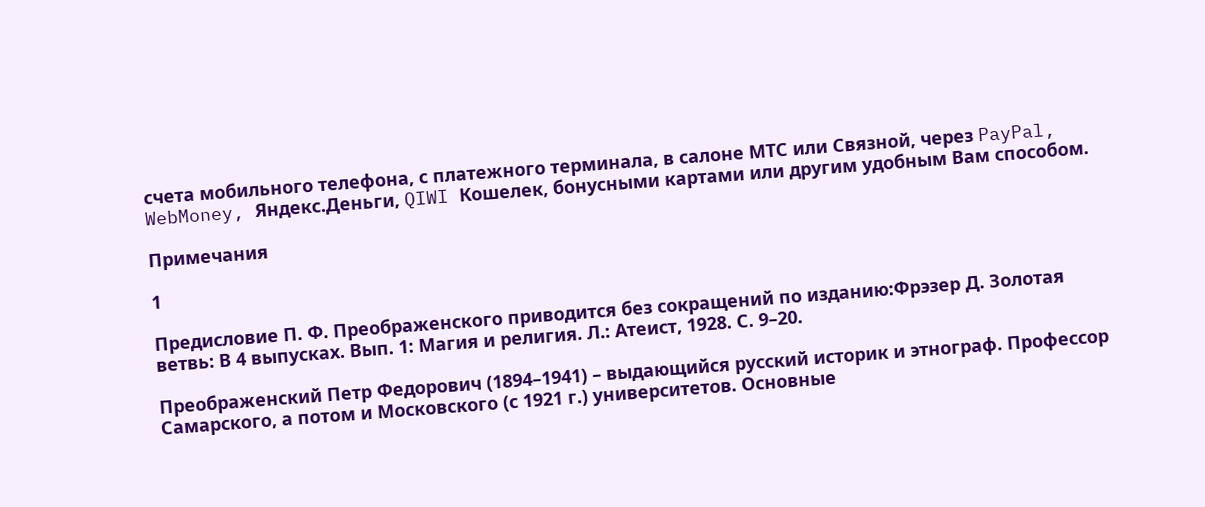счета мобильного телефона, с платежного терминала, в салоне МТС или Связной, через PayPal, WebMoney, Яндекс.Деньги, QIWI Кошелек, бонусными картами или другим удобным Вам способом.

Примечания

1

Предисловие П. Ф. Преображенского приводится без сокращений по изданию:Фрэзер Д. Золотая ветвь: В 4 выпусках. Вып. 1: Магия и религия. Л.: Атеист, 1928. С. 9–20.

Преображенский Петр Федорович (1894–1941) – выдающийся русский историк и этнограф. Профессор Самарского, а потом и Московского (с 1921 г.) университетов. Основные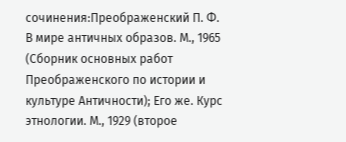сочинения:Преображенский П. Ф. В мире античных образов. М., 1965 (Сборник основных работ Преображенского по истории и культуре Античности); Его же. Курс этнологии. М., 1929 (второе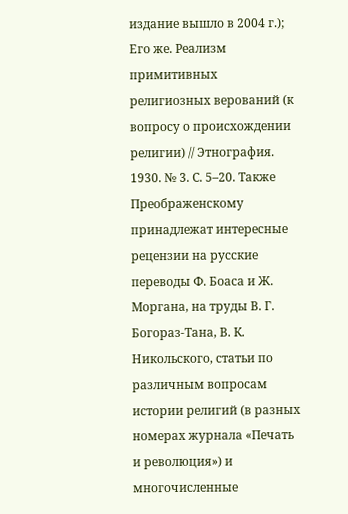издание вышло в 2004 г.); Его же. Реализм примитивных религиозных верований (к вопросу о происхождении религии) // Этнография. 1930. № 3. С. 5–20. Также Преображенскому принадлежат интересные рецензии на русские переводы Ф. Боаса и Ж. Моргана, на труды В. Г. Богораз-Тана, В. К. Никольского, статьи по различным вопросам истории религий (в разных номерах журнала «Печать и революция») и многочисленные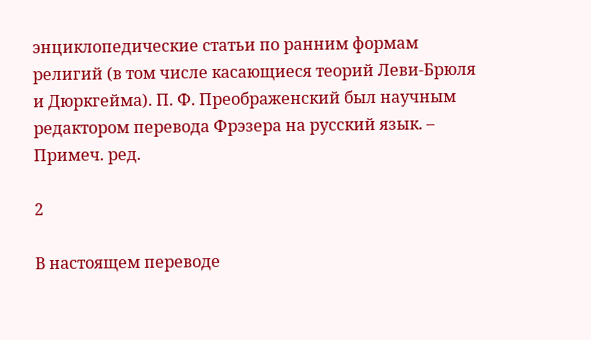энциклопедические статьи по ранним формам религий (в том числе касающиеся теорий Леви-Брюля и Дюркгейма). П. Ф. Преображенский был научным редактором перевода Фрэзера на русский язык. – Примеч. ред.

2

В настоящем переводе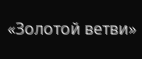«Золотой ветви»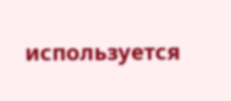используется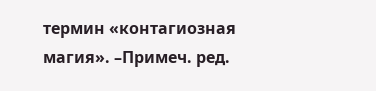термин «контагиозная магия». –Примеч. ред.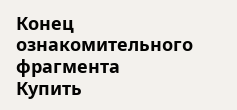Конец ознакомительного фрагмента
Купить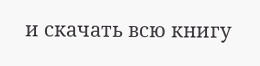и скачать всю книгу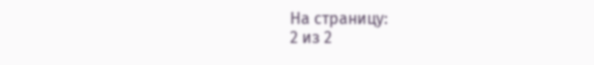На страницу:
2 из 2